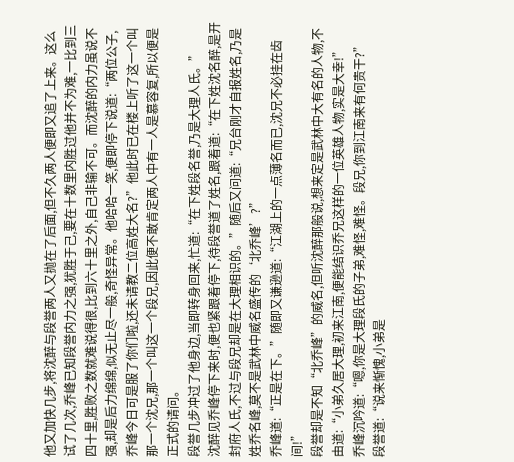他又加快几步,将沈醉与段誉两人又抛在了后面,但不久两人便即又追了上来。这么试了几次,乔峰已知段誉内力之强,犹胜于己,要在十数里内胜过他并不为难,一比到三四十里,胜败之数就难说得很,比到六十里之外,自己非输不可。而沈醉的内力虽说不强,却是后力绵绵,似无止尽一般,奇怪异常。他哈哈一笑,便即停下说道:“两位公子,乔峰今日可是服了你们啦,还未请教二位高姓大名?”他此时已在楼上听了这一个叫那一个沈兄,那一个叫这一个段兄,因此便不敢肯定两人中有一人是慕容复,所以便是正式的请问。
段誉几步冲过了他身边,当即转身回来,忙道:“在下姓段名誉,乃是大理人氏。”
沈醉见乔峰停下来时,便也紧跟着停下,待段誉道了姓名,跟着道:“在下姓沈名醉,是开封府人氏,不过与段兄却是在大理相识的。”随后又问道:“兄台刚才自报姓名,乃是姓乔名峰,莫不是武林中威名盛传的‘北乔峰’?”
乔峰道:“正是在下。”随即又谦逊道:“江湖上的一点薄名而已,沈兄不必挂在齿间!”
段誉却是不知“北乔峰”的威名,但听沈醉那般说,想来定是武林中大有名的人物,不由道:“小弟久居大理,初来江南,便能结识乔兄这样的一位英雄人物,实是大幸!”
乔峰沉吟道:“嗯,你是大理段氏的子弟,难怪,难怪。段兄,你到江南来有何贵干?”
段誉道:“说来惭愧,小弟是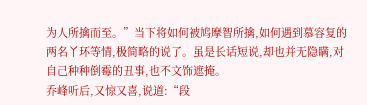为人所擒而至。”当下将如何被鸠摩智所擒,如何遇到慕容复的两名丫环等情,极简略的说了。虽是长话短说,却也并无隐瞒,对自己种种倒霉的丑事,也不文饰遮掩。
乔峰听后,又惊又喜,说道:“段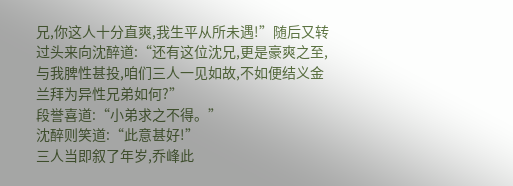兄,你这人十分直爽,我生平从所未遇!”随后又转过头来向沈醉道:“还有这位沈兄,更是豪爽之至,与我脾性甚投,咱们三人一见如故,不如便结义金兰拜为异性兄弟如何?”
段誉喜道:“小弟求之不得。”
沈醉则笑道:“此意甚好!”
三人当即叙了年岁,乔峰此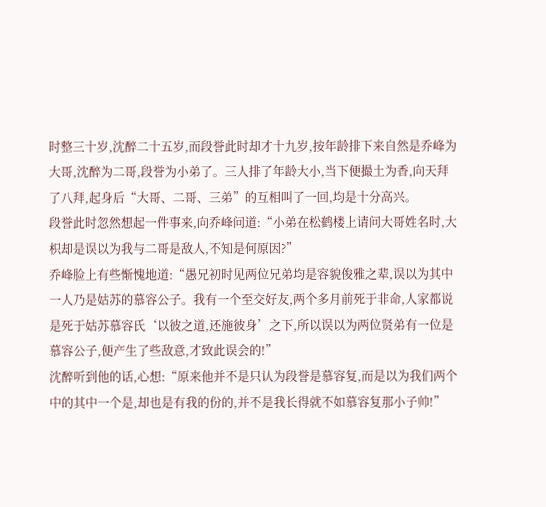时整三十岁,沈醉二十五岁,而段誉此时却才十九岁,按年龄排下来自然是乔峰为大哥,沈醉为二哥,段誉为小弟了。三人排了年龄大小,当下便撮土为香,向天拜了八拜,起身后“大哥、二哥、三弟”的互相叫了一回,均是十分高兴。
段誉此时忽然想起一件事来,向乔峰问道:“小弟在松鹤楼上请问大哥姓名时,大枳却是误以为我与二哥是敌人,不知是何原因?”
乔峰脸上有些惭愧地道:“愚兄初时见两位兄弟均是容貌俊雅之辈,误以为其中一人乃是姑苏的慕容公子。我有一个至交好友,两个多月前死于非命,人家都说是死于姑苏慕容氏‘以彼之道,还施彼身’之下,所以误以为两位贤弟有一位是慕容公子,便产生了些敌意,才致此误会的!”
沈醉听到他的话,心想:“原来他并不是只认为段誉是慕容复,而是以为我们两个中的其中一个是,却也是有我的份的,并不是我长得就不如慕容复那小子帅!”